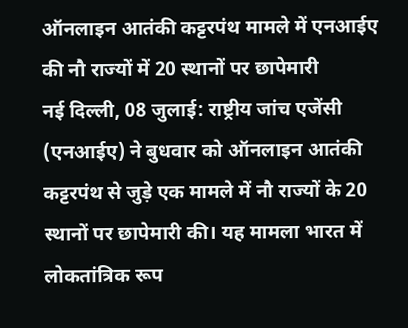ऑनलाइन आतंकी कट्टरपंथ मामले में एनआईए की नौ राज्यों में 20 स्थानों पर छापेमारी
नई दिल्ली, 08 जुलाई: राष्ट्रीय जांच एजेंसी (एनआईए) ने बुधवार को ऑनलाइन आतंकी कट्टरपंथ से जुड़े एक मामले में नौ राज्यों के 20 स्थानों पर छापेमारी की। यह मामला भारत में लोकतांत्रिक रूप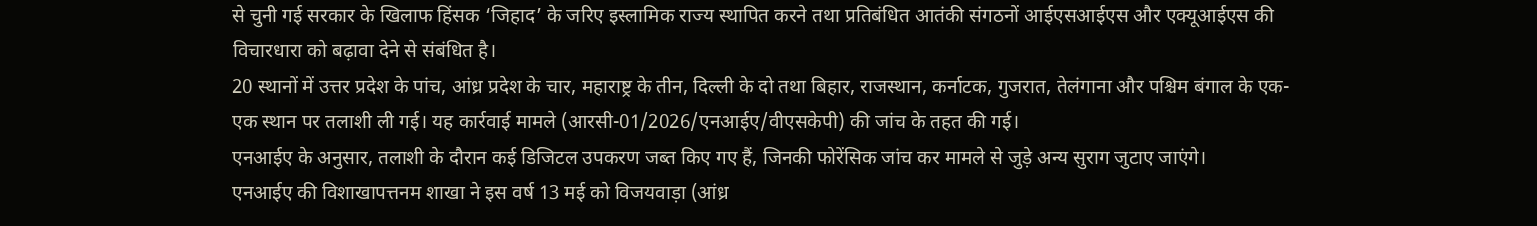से चुनी गई सरकार के खिलाफ हिंसक ‘जिहाद’ के जरिए इस्लामिक राज्य स्थापित करने तथा प्रतिबंधित आतंकी संगठनों आईएसआईएस और एक्यूआईएस की विचारधारा को बढ़ावा देने से संबंधित है।
20 स्थानों में उत्तर प्रदेश के पांच, आंध्र प्रदेश के चार, महाराष्ट्र के तीन, दिल्ली के दो तथा बिहार, राजस्थान, कर्नाटक, गुजरात, तेलंगाना और पश्चिम बंगाल के एक-एक स्थान पर तलाशी ली गई। यह कार्रवाई मामले (आरसी-01/2026/एनआईए/वीएसकेपी) की जांच के तहत की गई।
एनआईए के अनुसार, तलाशी के दौरान कई डिजिटल उपकरण जब्त किए गए हैं, जिनकी फोरेंसिक जांच कर मामले से जुड़े अन्य सुराग जुटाए जाएंगे।
एनआईए की विशाखापत्तनम शाखा ने इस वर्ष 13 मई को विजयवाड़ा (आंध्र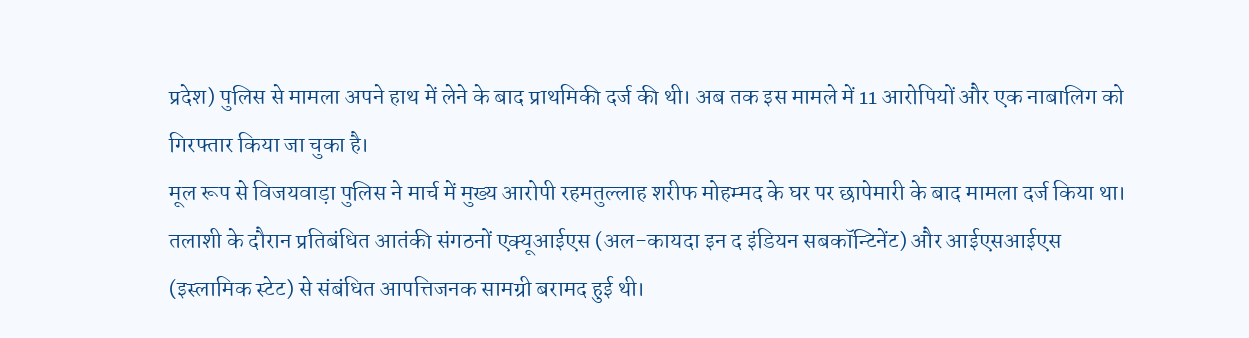प्रदेश) पुलिस से मामला अपने हाथ में लेने के बाद प्राथमिकी दर्ज की थी। अब तक इस मामले में 11 आरोपियों और एक नाबालिग को गिरफ्तार किया जा चुका है।
मूल रूप से विजयवाड़ा पुलिस ने मार्च में मुख्य आरोपी रहमतुल्लाह शरीफ मोहम्मद के घर पर छापेमारी के बाद मामला दर्ज किया था। तलाशी के दौरान प्रतिबंधित आतंकी संगठनों एक्यूआईएस (अल-कायदा इन द इंडियन सबकॉन्टिनेंट) और आईएसआईएस (इस्लामिक स्टेट) से संबंधित आपत्तिजनक सामग्री बरामद हुई थी।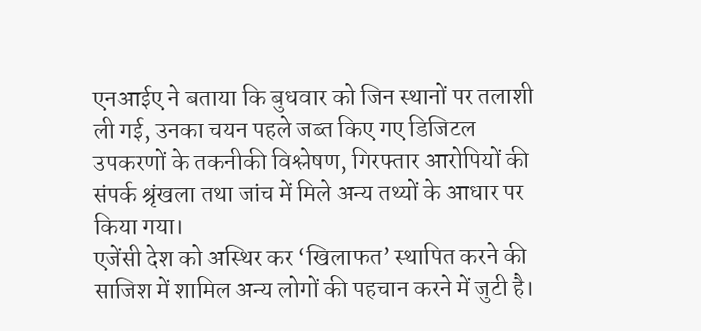एनआईए ने बताया कि बुधवार को जिन स्थानों पर तलाशी ली गई, उनका चयन पहले जब्त किए गए डिजिटल उपकरणों के तकनीकी विश्लेषण, गिरफ्तार आरोपियों की संपर्क श्रृंखला तथा जांच में मिले अन्य तथ्यों के आधार पर किया गया।
एजेंसी देश को अस्थिर कर ‘खिलाफत’ स्थापित करने की साजिश में शामिल अन्य लोगों की पहचान करने में जुटी है।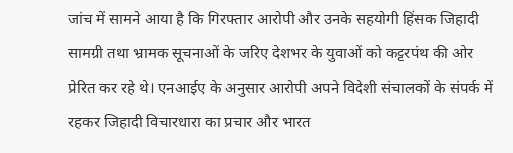जांच में सामने आया है कि गिरफ्तार आरोपी और उनके सहयोगी हिंसक जिहादी सामग्री तथा भ्रामक सूचनाओं के जरिए देशभर के युवाओं को कट्टरपंथ की ओर प्रेरित कर रहे थे। एनआईए के अनुसार आरोपी अपने विदेशी संचालकों के संपर्क में रहकर जिहादी विचारधारा का प्रचार और भारत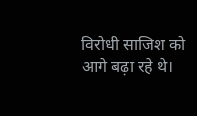विरोधी साजिश को आगे बढ़ा रहे थे।